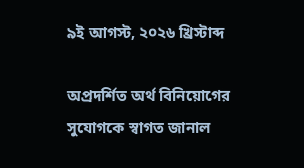৯ই আগস্ট, ২০২৬ খ্রিস্টাব্দ

অপ্রদর্শিত অর্থ বিনিয়োগের সুযোগকে স্বাগত জানাল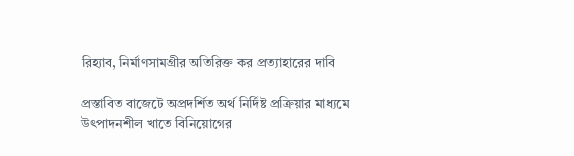রিহ্যাব, নির্মাণসামগ্রীর অতিরিক্ত কর প্রত্যাহারের দাবি

প্রস্তাবিত বাজেটে অপ্রদর্শিত অর্থ নির্দিষ্ট প্রক্রিয়ার মাধ্যমে উৎপাদনশীল খাতে বিনিয়োগের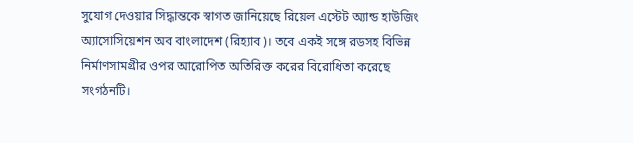সুযোগ দেওয়ার সিদ্ধান্তকে স্বাগত জানিয়েছে রিয়েল এস্টেট অ্যান্ড হাউজিং অ্যাসোসিয়েশন অব বাংলাদেশ (রিহ্যাব)। তবে একই সঙ্গে রডসহ বিভিন্ন নির্মাণসামগ্রীর ওপর আরোপিত অতিরিক্ত করের বিরোধিতা করেছে সংগঠনটি।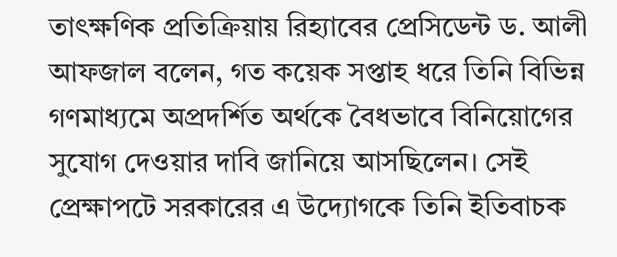তাৎক্ষণিক প্রতিক্রিয়ায় রিহ্যাবের প্রেসিডেন্ট ড. আলী আফজাল বলেন, গত কয়েক সপ্তাহ ধরে তিনি বিভিন্ন গণমাধ্যমে অপ্রদর্শিত অর্থকে বৈধভাবে বিনিয়োগের সুযোগ দেওয়ার দাবি জানিয়ে আসছিলেন। সেই প্রেক্ষাপটে সরকারের এ উদ্যোগকে তিনি ইতিবাচক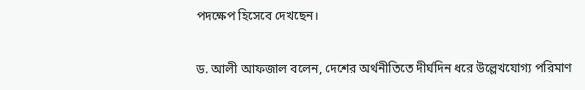পদক্ষেপ হিসেবে দেখছেন।

ড. আলী আফজাল বলেন, দেশের অর্থনীতিতে দীর্ঘদিন ধরে উল্লেখযোগ্য পরিমাণ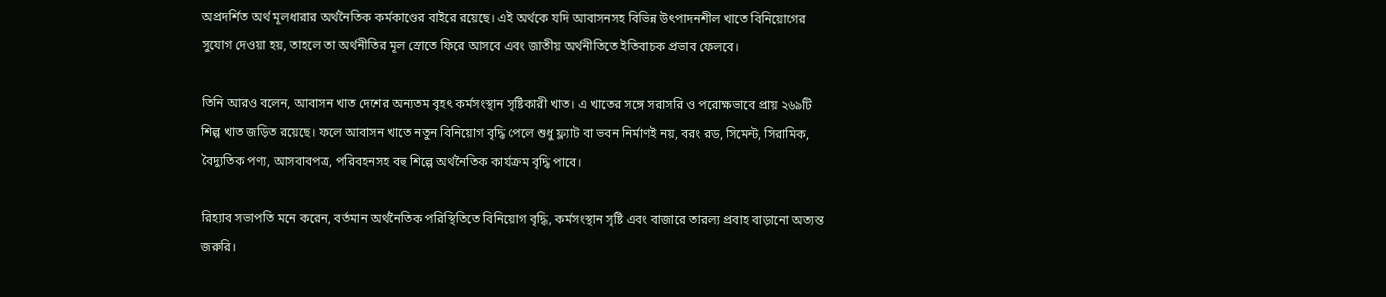অপ্রদর্শিত অর্থ মূলধারার অর্থনৈতিক কর্মকাণ্ডের বাইরে রয়েছে। এই অর্থকে যদি আবাসনসহ বিভিন্ন উৎপাদনশীল খাতে বিনিয়োগের সুযোগ দেওয়া হয়, তাহলে তা অর্থনীতির মূল স্রোতে ফিরে আসবে এবং জাতীয় অর্থনীতিতে ইতিবাচক প্রভাব ফেলবে।

তিনি আরও বলেন, আবাসন খাত দেশের অন্যতম বৃহৎ কর্মসংস্থান সৃষ্টিকারী খাত। এ খাতের সঙ্গে সরাসরি ও পরোক্ষভাবে প্রায় ২৬৯টি শিল্প খাত জড়িত রয়েছে। ফলে আবাসন খাতে নতুন বিনিয়োগ বৃদ্ধি পেলে শুধু ফ্ল্যাট বা ভবন নির্মাণই নয়, বরং রড, সিমেন্ট, সিরামিক, বৈদ্যুতিক পণ্য, আসবাবপত্র, পরিবহনসহ বহু শিল্পে অর্থনৈতিক কার্যক্রম বৃদ্ধি পাবে।

রিহ্যাব সভাপতি মনে করেন, বর্তমান অর্থনৈতিক পরিস্থিতিতে বিনিয়োগ বৃদ্ধি, কর্মসংস্থান সৃষ্টি এবং বাজারে তারল্য প্রবাহ বাড়ানো অত্যন্ত জরুরি।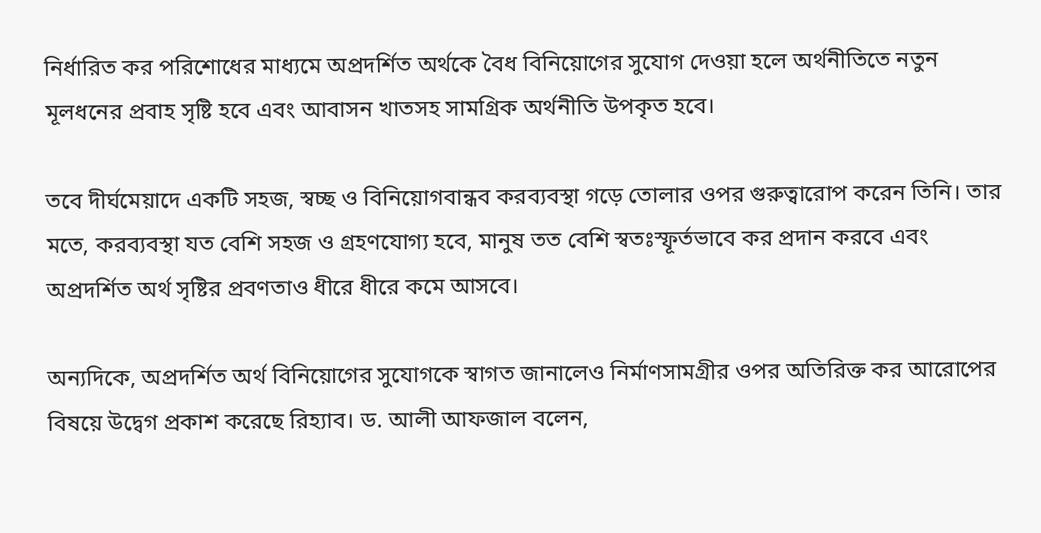নির্ধারিত কর পরিশোধের মাধ্যমে অপ্রদর্শিত অর্থকে বৈধ বিনিয়োগের সুযোগ দেওয়া হলে অর্থনীতিতে নতুন মূলধনের প্রবাহ সৃষ্টি হবে এবং আবাসন খাতসহ সামগ্রিক অর্থনীতি উপকৃত হবে।

তবে দীর্ঘমেয়াদে একটি সহজ, স্বচ্ছ ও বিনিয়োগবান্ধব করব্যবস্থা গড়ে তোলার ওপর গুরুত্বারোপ করেন তিনি। তার মতে, করব্যবস্থা যত বেশি সহজ ও গ্রহণযোগ্য হবে, মানুষ তত বেশি স্বতঃস্ফূর্তভাবে কর প্রদান করবে এবং অপ্রদর্শিত অর্থ সৃষ্টির প্রবণতাও ধীরে ধীরে কমে আসবে।

অন্যদিকে, অপ্রদর্শিত অর্থ বিনিয়োগের সুযোগকে স্বাগত জানালেও নির্মাণসামগ্রীর ওপর অতিরিক্ত কর আরোপের বিষয়ে উদ্বেগ প্রকাশ করেছে রিহ্যাব। ড. আলী আফজাল বলেন,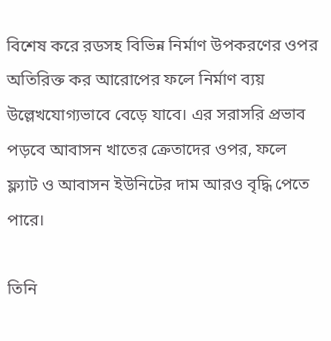বিশেষ করে রডসহ বিভিন্ন নির্মাণ উপকরণের ওপর অতিরিক্ত কর আরোপের ফলে নির্মাণ ব্যয় উল্লেখযোগ্যভাবে বেড়ে যাবে। এর সরাসরি প্রভাব পড়বে আবাসন খাতের ক্রেতাদের ওপর, ফলে ফ্ল্যাট ও আবাসন ইউনিটের দাম আরও বৃদ্ধি পেতে পারে।

তিনি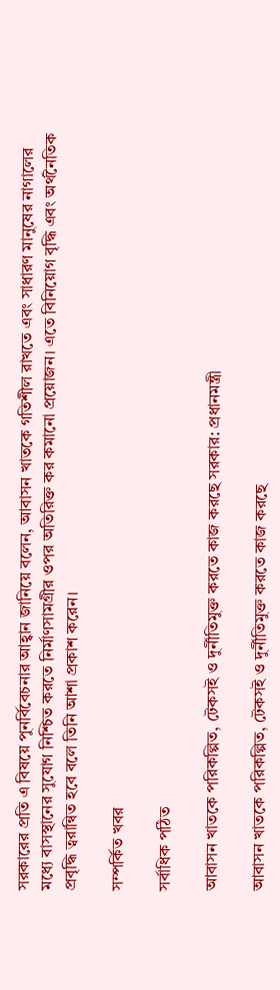সরকারের প্রতি এ বিষয়ে পুনর্বিবেচনার আহ্বান জানিয়ে বলেন, আবাসন খাতকে গতিশীল রাখতে এবং সাধারণ মানুষের নাগালের মধ্যে বাসস্থানের সুযোগ নিশ্চিত করতে নির্মাণসামগ্রীর ওপর অতিরিক্ত কর কমানো প্রয়োজন। এতে বিনিয়োগ বৃদ্ধি এবং অর্থনৈতিক প্রবৃদ্ধি ত্বরান্বিত হবে বলে তিনি আশা প্রকাশ করেন।

সম্পর্কিত খবর

সর্বাধিক পঠিত

আবাসন খাতকে পরিকল্পিত, টেকসই ও দুর্নীতিমুক্ত করতে কাজ করছে সরকার: প্রধানমন্ত্রী

আবাসন খাতকে পরিকল্পিত, টেকসই ও দুর্নীতিমুক্ত করতে কাজ করছে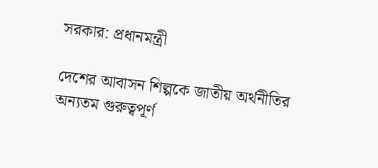সরকার: প্রধানমন্ত্রী

দেশের আবাসন শিল্পকে জাতীয় অর্থনীতির অন্যতম গুরুত্বপূর্ণ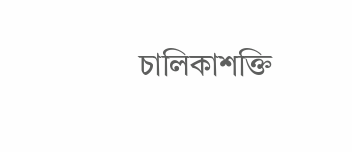চালিকাশক্তি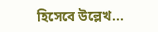হিসেবে উল্লেখ...